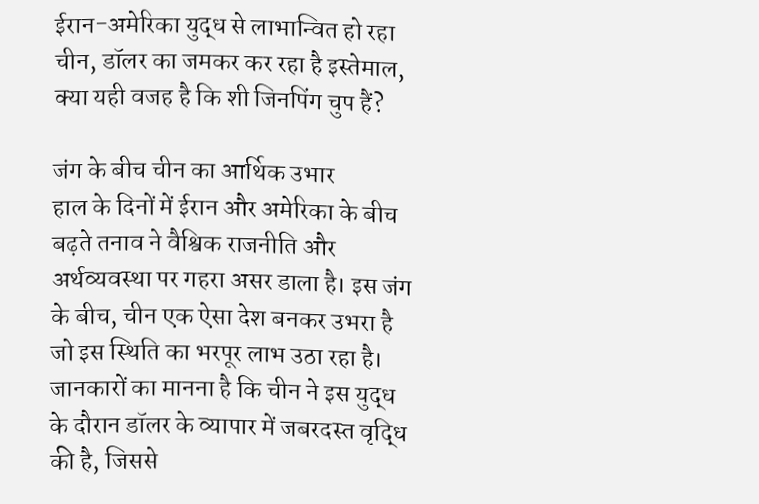ईरान-अमेरिका युद्ध से लाभान्वित हो रहा चीन, डॉलर का जमकर कर रहा है इस्तेमाल, क्या यही वजह है कि शी जिनपिंग चुप हैं?

जंग के बीच चीन का आर्थिक उभार
हाल के दिनों में ईरान और अमेरिका के बीच बढ़ते तनाव ने वैश्विक राजनीति और अर्थव्यवस्था पर गहरा असर डाला है। इस जंग के बीच, चीन एक ऐसा देश बनकर उभरा है जो इस स्थिति का भरपूर लाभ उठा रहा है। जानकारों का मानना है कि चीन ने इस युद्ध के दौरान डॉलर के व्यापार में जबरदस्त वृद्धि की है, जिससे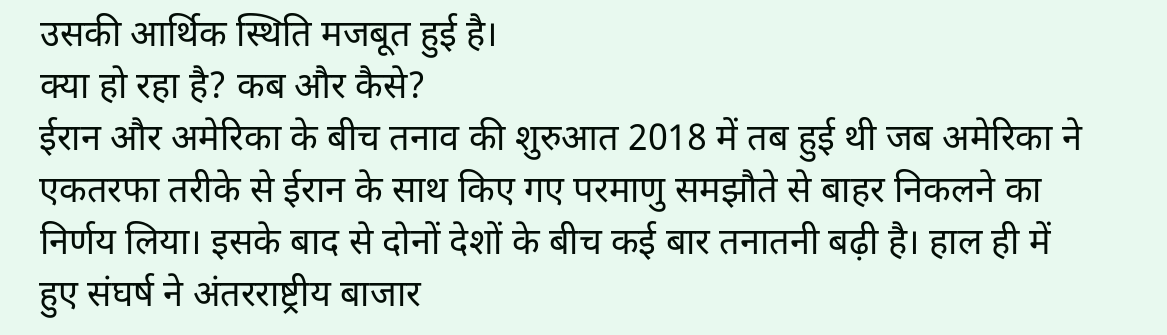उसकी आर्थिक स्थिति मजबूत हुई है।
क्या हो रहा है? कब और कैसे?
ईरान और अमेरिका के बीच तनाव की शुरुआत 2018 में तब हुई थी जब अमेरिका ने एकतरफा तरीके से ईरान के साथ किए गए परमाणु समझौते से बाहर निकलने का निर्णय लिया। इसके बाद से दोनों देशों के बीच कई बार तनातनी बढ़ी है। हाल ही में हुए संघर्ष ने अंतरराष्ट्रीय बाजार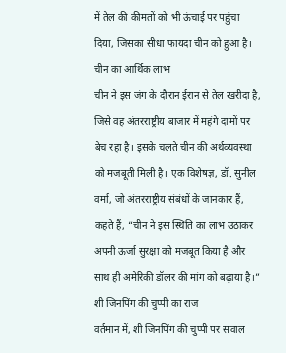में तेल की कीमतों को भी ऊंचाई पर पहुंचा दिया, जिसका सीधा फायदा चीन को हुआ है।
चीन का आर्थिक लाभ
चीन ने इस जंग के दौरान ईरान से तेल खरीदा है, जिसे वह अंतरराष्ट्रीय बाजार में महंगे दामों पर बेच रहा है। इसके चलते चीन की अर्थव्यवस्था को मजबूती मिली है। एक विशेषज्ञ, डॉ. सुनील वर्मा, जो अंतरराष्ट्रीय संबंधों के जानकार हैं, कहते हैं, “चीन ने इस स्थिति का लाभ उठाकर अपनी ऊर्जा सुरक्षा को मजबूत किया है और साथ ही अमेरिकी डॉलर की मांग को बढ़ाया है।”
शी जिनपिंग की चुप्पी का राज
वर्तमान में, शी जिनपिंग की चुप्पी पर सवाल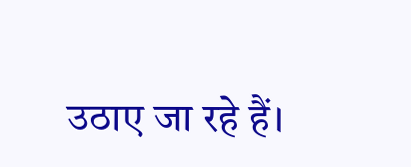उठाए जा रहे हैं।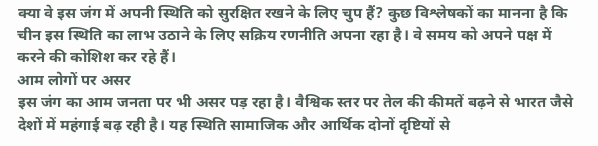क्या वे इस जंग में अपनी स्थिति को सुरक्षित रखने के लिए चुप हैं? कुछ विश्लेषकों का मानना है कि चीन इस स्थिति का लाभ उठाने के लिए सक्रिय रणनीति अपना रहा है। वे समय को अपने पक्ष में करने की कोशिश कर रहे हैं।
आम लोगों पर असर
इस जंग का आम जनता पर भी असर पड़ रहा है। वैश्विक स्तर पर तेल की कीमतें बढ़ने से भारत जैसे देशों में महंगाई बढ़ रही है। यह स्थिति सामाजिक और आर्थिक दोनों दृष्टियों से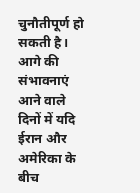चुनौतीपूर्ण हो सकती है।
आगे की संभावनाएं
आने वाले दिनों में यदि ईरान और अमेरिका के बीच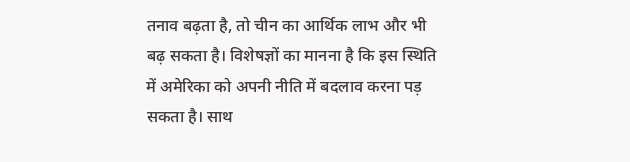तनाव बढ़ता है, तो चीन का आर्थिक लाभ और भी बढ़ सकता है। विशेषज्ञों का मानना है कि इस स्थिति में अमेरिका को अपनी नीति में बदलाव करना पड़ सकता है। साथ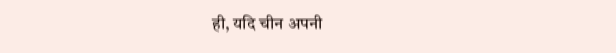ही, यदि चीन अपनी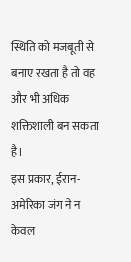स्थिति को मजबूती से बनाए रखता है तो वह और भी अधिक शक्तिशाली बन सकता है।
इस प्रकार, ईरान-अमेरिका जंग ने न केवल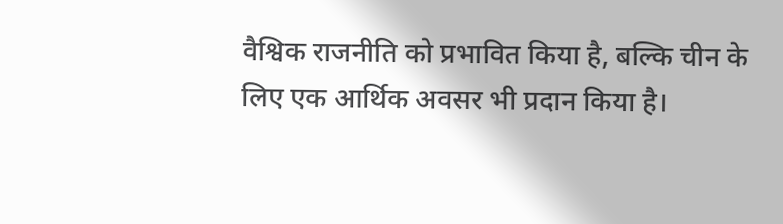वैश्विक राजनीति को प्रभावित किया है, बल्कि चीन के लिए एक आर्थिक अवसर भी प्रदान किया है।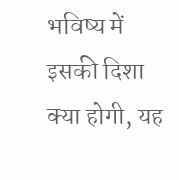भविष्य में इसकी दिशा क्या होगी, यह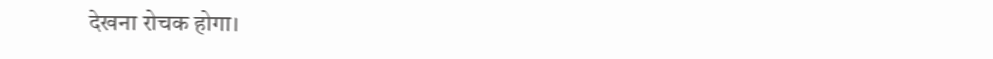देखना रोचक होगा।